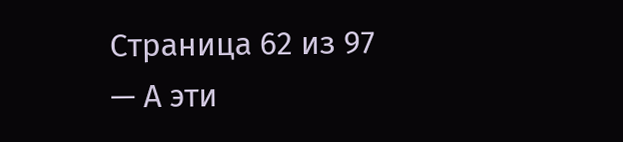Страница 62 из 97
— А эти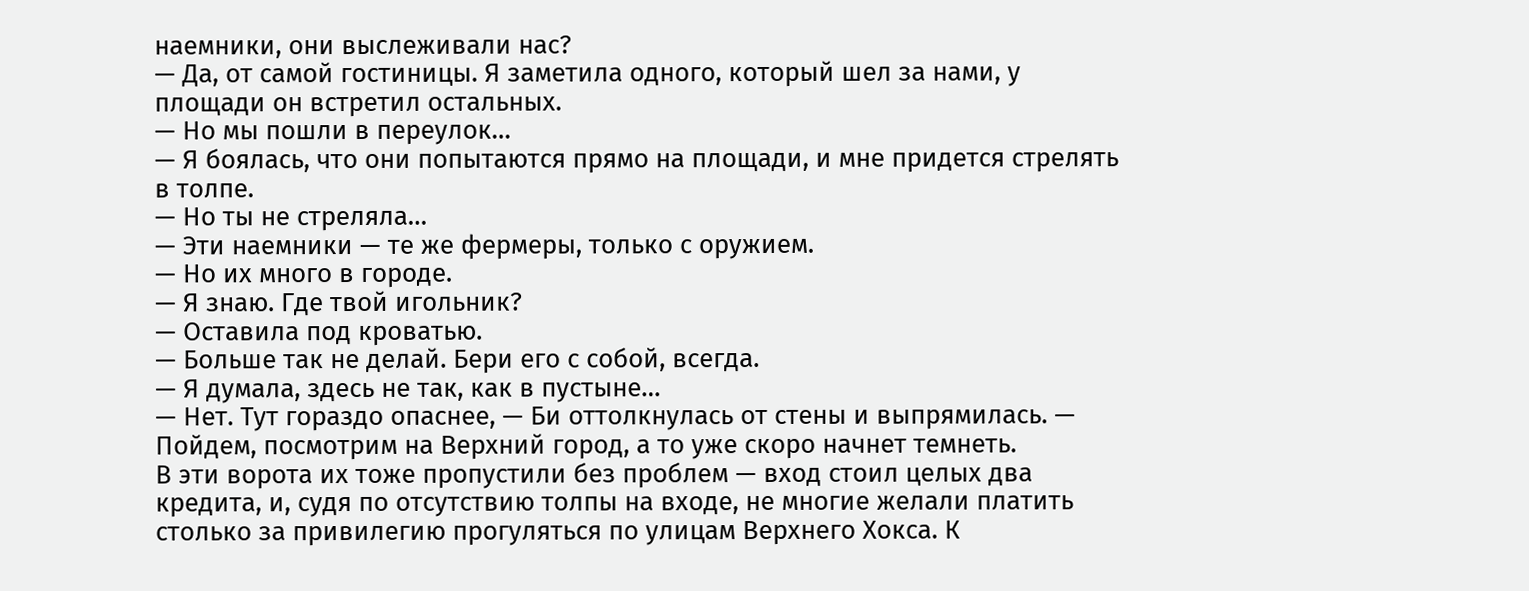наемники, они выслеживали нас?
— Да, от самой гостиницы. Я заметила одного, который шел за нами, у площади он встретил остальных.
— Но мы пошли в переулок…
— Я боялась, что они попытаются прямо на площади, и мне придется стрелять в толпе.
— Но ты не стреляла…
— Эти наемники — те же фермеры, только с оружием.
— Но их много в городе.
— Я знаю. Где твой игольник?
— Оставила под кроватью.
— Больше так не делай. Бери его с собой, всегда.
— Я думала, здесь не так, как в пустыне…
— Нет. Тут гораздо опаснее, — Би оттолкнулась от стены и выпрямилась. — Пойдем, посмотрим на Верхний город, а то уже скоро начнет темнеть.
В эти ворота их тоже пропустили без проблем — вход стоил целых два кредита, и, судя по отсутствию толпы на входе, не многие желали платить столько за привилегию прогуляться по улицам Верхнего Хокса. К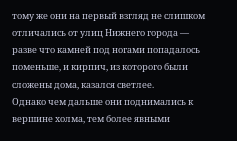тому же они на первый взгляд не слишком отличались от улиц Нижнего города — разве что камней под ногами попадалось поменьше, и кирпич, из которого были сложены дома, казался светлее.
Однако чем дальше они поднимались к вершине холма, тем более явными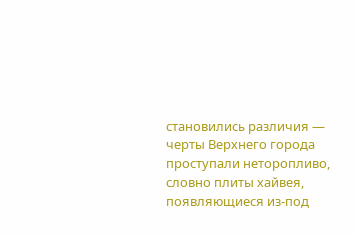становились различия — черты Верхнего города проступали неторопливо, словно плиты хайвея, появляющиеся из-под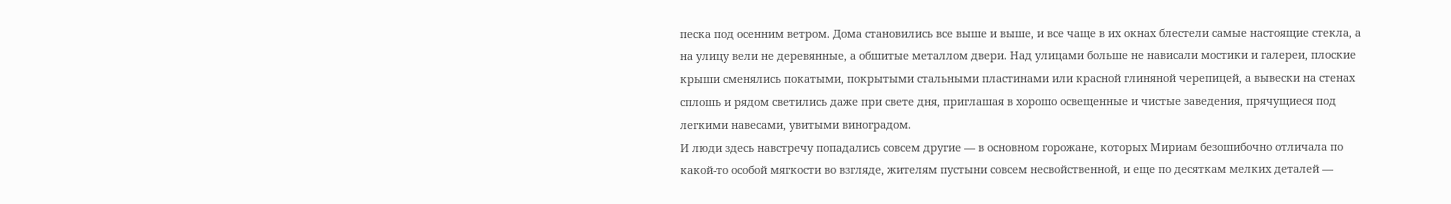песка под осенним ветром. Дома становились все выше и выше, и все чаще в их окнах блестели самые настоящие стекла, а на улицу вели не деревянные, а обшитые металлом двери. Над улицами больше не нависали мостики и галереи, плоские крыши сменялись покатыми, покрытыми стальными пластинами или красной глиняной черепицей, а вывески на стенах сплошь и рядом светились даже при свете дня, приглашая в хорошо освещенные и чистые заведения, прячущиеся под легкими навесами, увитыми виноградом.
И люди здесь навстречу попадались совсем другие — в основном горожане, которых Мириам безошибочно отличала по какой-то особой мягкости во взгляде, жителям пустыни совсем несвойственной, и еще по десяткам мелких деталей —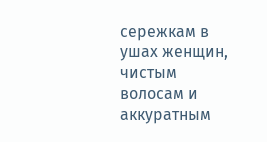сережкам в ушах женщин, чистым волосам и аккуратным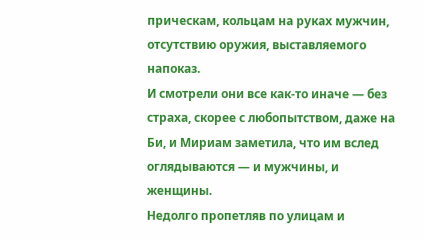прическам, кольцам на руках мужчин, отсутствию оружия, выставляемого напоказ.
И смотрели они все как-то иначе — без страха, скорее с любопытством, даже на Би, и Мириам заметила, что им вслед оглядываются — и мужчины, и женщины.
Недолго пропетляв по улицам и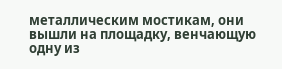металлическим мостикам, они вышли на площадку, венчающую одну из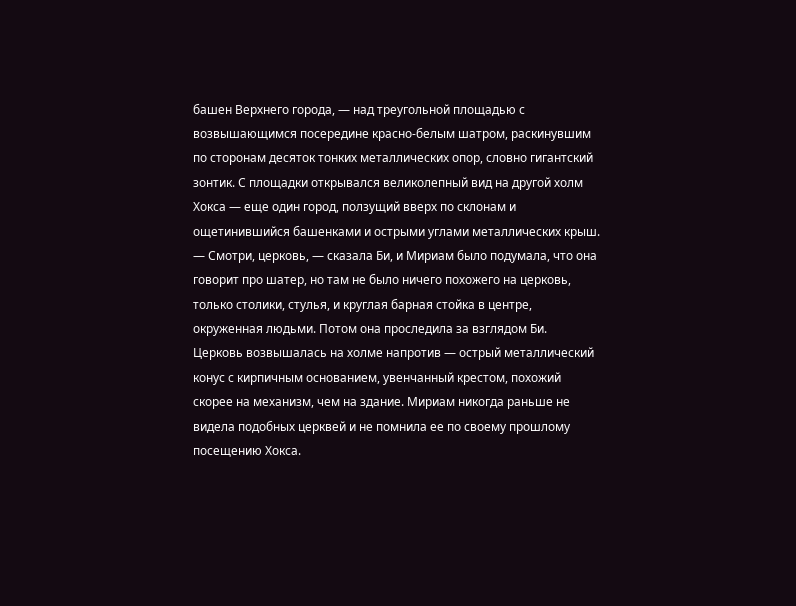башен Верхнего города, — над треугольной площадью с возвышающимся посередине красно-белым шатром, раскинувшим по сторонам десяток тонких металлических опор, словно гигантский зонтик. С площадки открывался великолепный вид на другой холм Хокса — еще один город, ползущий вверх по склонам и ощетинившийся башенками и острыми углами металлических крыш.
— Смотри, церковь, — сказала Би, и Мириам было подумала, что она говорит про шатер, но там не было ничего похожего на церковь, только столики, стулья, и круглая барная стойка в центре, окруженная людьми. Потом она проследила за взглядом Би.
Церковь возвышалась на холме напротив — острый металлический конус с кирпичным основанием, увенчанный крестом, похожий скорее на механизм, чем на здание. Мириам никогда раньше не видела подобных церквей и не помнила ее по своему прошлому посещению Хокса.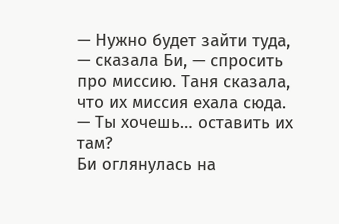— Нужно будет зайти туда, — сказала Би, — спросить про миссию. Таня сказала, что их миссия ехала сюда.
— Ты хочешь… оставить их там?
Би оглянулась на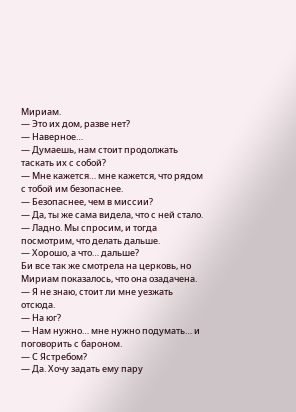Мириам.
— Это их дом, разве нет?
— Наверное…
— Думаешь, нам стоит продолжать таскать их с собой?
— Мне кажется… мне кажется, что рядом с тобой им безопаснее.
— Безопаснее, чем в миссии?
— Да, ты же сама видела, что с ней стало.
— Ладно. Мы спросим, и тогда посмотрим, что делать дальше.
— Хорошо, а что… дальше?
Би все так же смотрела на церковь, но Мириам показалось, что она озадачена.
— Я не знаю, стоит ли мне уезжать отсюда.
— На юг?
— Нам нужно… мне нужно подумать… и поговорить с бароном.
— С Ястребом?
— Да. Хочу задать ему пару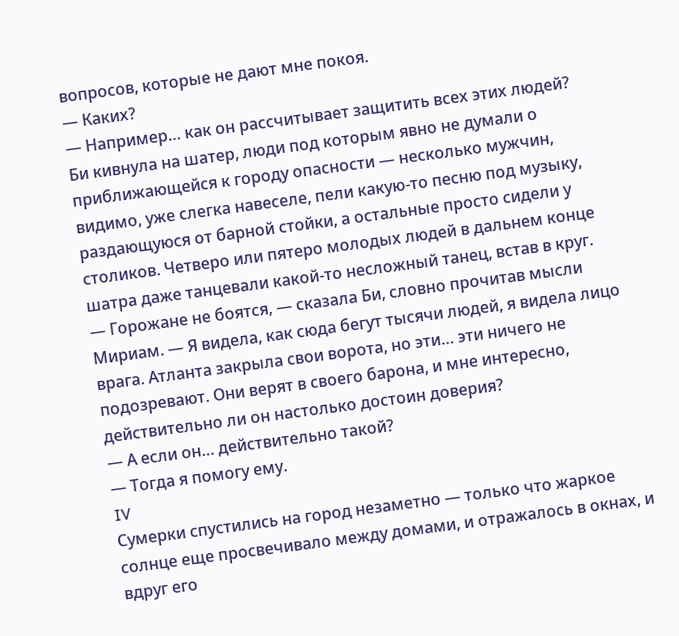вопросов, которые не дают мне покоя.
— Каких?
— Например… как он рассчитывает защитить всех этих людей?
Би кивнула на шатер, люди под которым явно не думали о приближающейся к городу опасности — несколько мужчин, видимо, уже слегка навеселе, пели какую-то песню под музыку, раздающуюся от барной стойки, а остальные просто сидели у столиков. Четверо или пятеро молодых людей в дальнем конце шатра даже танцевали какой-то несложный танец, встав в круг.
— Горожане не боятся, — сказала Би, словно прочитав мысли Мириам. — Я видела, как сюда бегут тысячи людей, я видела лицо врага. Атланта закрыла свои ворота, но эти… эти ничего не подозревают. Они верят в своего барона, и мне интересно, действительно ли он настолько достоин доверия?
— А если он… действительно такой?
— Тогда я помогу ему.
IV
Сумерки спустились на город незаметно — только что жаркое солнце еще просвечивало между домами, и отражалось в окнах, и вдруг его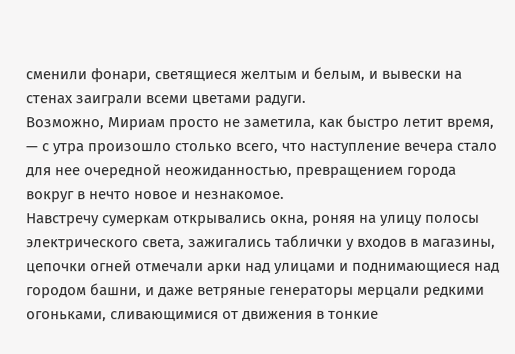сменили фонари, светящиеся желтым и белым, и вывески на стенах заиграли всеми цветами радуги.
Возможно, Мириам просто не заметила, как быстро летит время, — с утра произошло столько всего, что наступление вечера стало для нее очередной неожиданностью, превращением города вокруг в нечто новое и незнакомое.
Навстречу сумеркам открывались окна, роняя на улицу полосы электрического света, зажигались таблички у входов в магазины, цепочки огней отмечали арки над улицами и поднимающиеся над городом башни, и даже ветряные генераторы мерцали редкими огоньками, сливающимися от движения в тонкие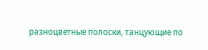разноцветные полоски, танцующие по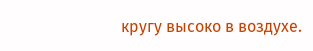кругу высоко в воздухе.